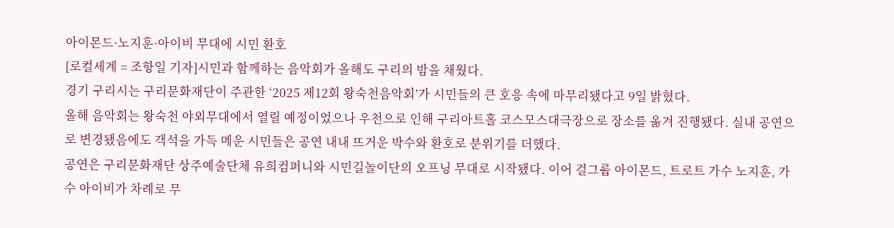아이몬드·노지훈·아이비 무대에 시민 환호
[로컬세계 = 조항일 기자]시민과 함께하는 음악회가 올해도 구리의 밤을 채웠다.
경기 구리시는 구리문화재단이 주관한 ‘2025 제12회 왕숙천음악회’가 시민들의 큰 호응 속에 마무리됐다고 9일 밝혔다.
올해 음악회는 왕숙천 야외무대에서 열릴 예정이었으나 우천으로 인해 구리아트홀 코스모스대극장으로 장소를 옮겨 진행됐다. 실내 공연으로 변경됐음에도 객석을 가득 메운 시민들은 공연 내내 뜨거운 박수와 환호로 분위기를 더했다.
공연은 구리문화재단 상주예술단체 유희컴퍼니와 시민길놀이단의 오프닝 무대로 시작됐다. 이어 걸그룹 아이몬드, 트로트 가수 노지훈, 가수 아이비가 차례로 무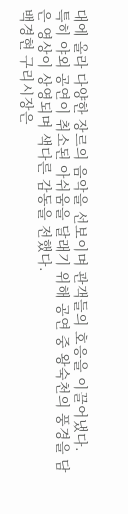대에 올라 다양한 장르의 음악을 선보이며 관객들의 호응을 이끌어냈다.
특히 야외 공연이 취소된 아쉬움을 달래기 위해 공연 중 왕숙천의 풍경을 담은 영상이 상영되며 색다른 감동을 전했다.
백경현 구리시장은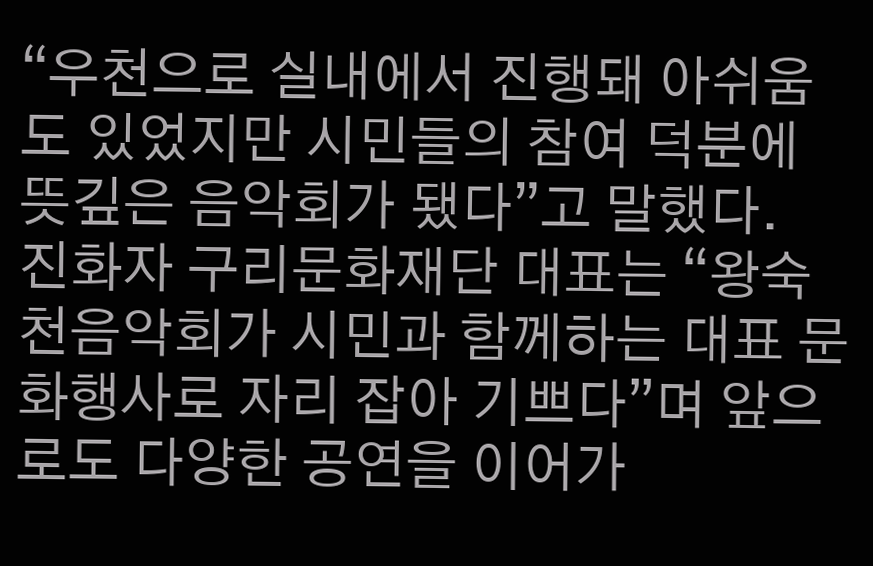“우천으로 실내에서 진행돼 아쉬움도 있었지만 시민들의 참여 덕분에 뜻깊은 음악회가 됐다”고 말했다.
진화자 구리문화재단 대표는 “왕숙천음악회가 시민과 함께하는 대표 문화행사로 자리 잡아 기쁘다”며 앞으로도 다양한 공연을 이어가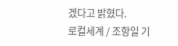겠다고 밝혔다.
로컬세계 / 조항일 기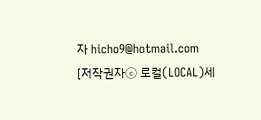자 hicho9@hotmail.com
[저작권자ⓒ 로컬(LOCAL)세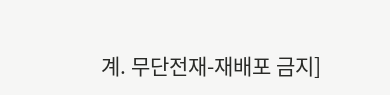계. 무단전재-재배포 금지]